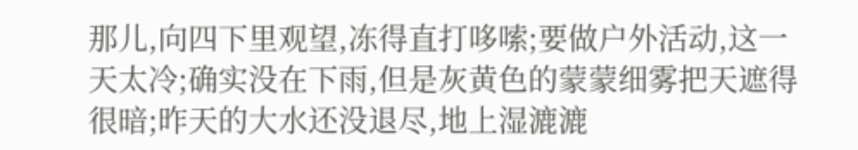那儿,向四下里观望,冻得直打哆嗦;要做户外活动,这一天太冷;确实没在下雨,但是灰黄色的蒙蒙细雾把天遮得很暗;昨天的大水还没退尽,地上湿漉漉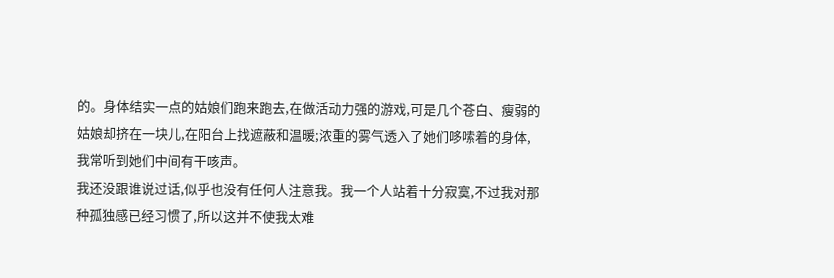的。身体结实一点的姑娘们跑来跑去,在做活动力强的游戏,可是几个苍白、瘦弱的姑娘却挤在一块儿,在阳台上找遮蔽和温暖;浓重的雾气透入了她们哆嗦着的身体,我常听到她们中间有干咳声。
我还没跟谁说过话,似乎也没有任何人注意我。我一个人站着十分寂寞,不过我对那种孤独感已经习惯了,所以这并不使我太难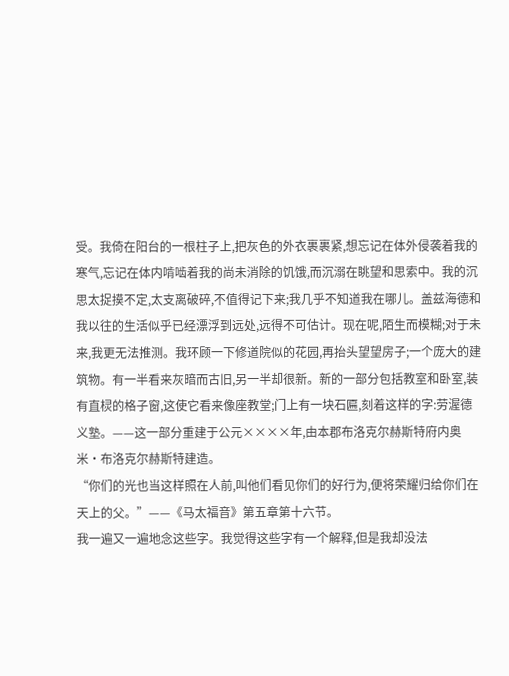受。我倚在阳台的一根柱子上,把灰色的外衣裹裹紧,想忘记在体外侵袭着我的寒气,忘记在体内啃啮着我的尚未消除的饥饿,而沉溺在眺望和思索中。我的沉思太捉摸不定,太支离破碎,不值得记下来;我几乎不知道我在哪儿。盖兹海德和我以往的生活似乎已经漂浮到远处,远得不可估计。现在呢,陌生而模糊;对于未来,我更无法推测。我环顾一下修道院似的花园,再抬头望望房子;一个庞大的建筑物。有一半看来灰暗而古旧,另一半却很新。新的一部分包括教室和卧室,装有直棂的格子窗,这使它看来像座教堂;门上有一块石匾,刻着这样的字:劳渥德义塾。——这一部分重建于公元××××年,由本郡布洛克尔赫斯特府内奥米·布洛克尔赫斯特建造。
“你们的光也当这样照在人前,叫他们看见你们的好行为,便将荣耀归给你们在天上的父。”——《马太福音》第五章第十六节。
我一遍又一遍地念这些字。我觉得这些字有一个解释,但是我却没法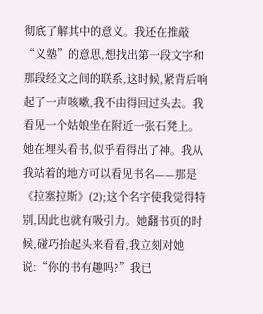彻底了解其中的意义。我还在推敲“义塾”的意思,想找出第一段文字和那段经文之间的联系,这时候,紧背后响起了一声咳嗽,我不由得回过头去。我看见一个姑娘坐在附近一张石凳上。她在埋头看书,似乎看得出了神。我从我站着的地方可以看见书名——那是《拉塞拉斯》(2);这个名字使我觉得特别,因此也就有吸引力。她翻书页的时候,碰巧抬起头来看看,我立刻对她说:“你的书有趣吗?”我已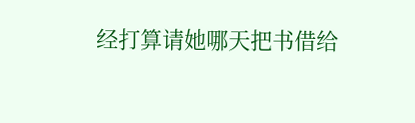经打算请她哪天把书借给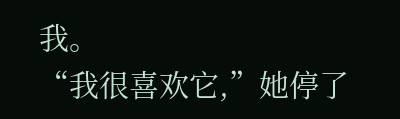我。
“我很喜欢它,”她停了